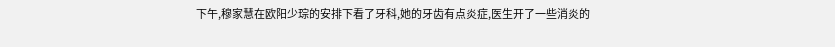下午,穆家慧在欧阳少琮的安排下看了牙科,她的牙齿有点炎症,医生开了一些消炎的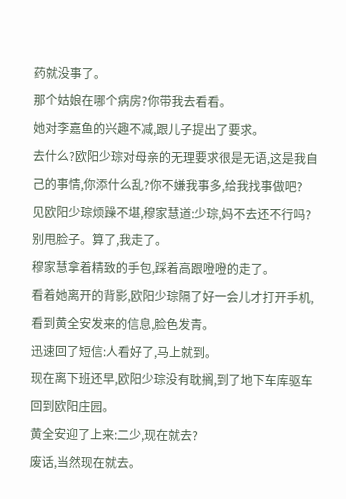药就没事了。
那个姑娘在哪个病房?你带我去看看。
她对李嘉鱼的兴趣不减,跟儿子提出了要求。
去什么?欧阳少琮对母亲的无理要求很是无语,这是我自己的事情,你添什么乱?你不嫌我事多,给我找事做吧?
见欧阳少琮烦躁不堪,穆家慧道:少琮,妈不去还不行吗?别甩脸子。算了,我走了。
穆家慧拿着精致的手包,踩着高跟噔噔的走了。
看着她离开的背影,欧阳少琮隔了好一会儿才打开手机,看到黄全安发来的信息,脸色发青。
迅速回了短信:人看好了,马上就到。
现在离下班还早,欧阳少琮没有耽搁,到了地下车库驱车回到欧阳庄园。
黄全安迎了上来:二少,现在就去?
废话,当然现在就去。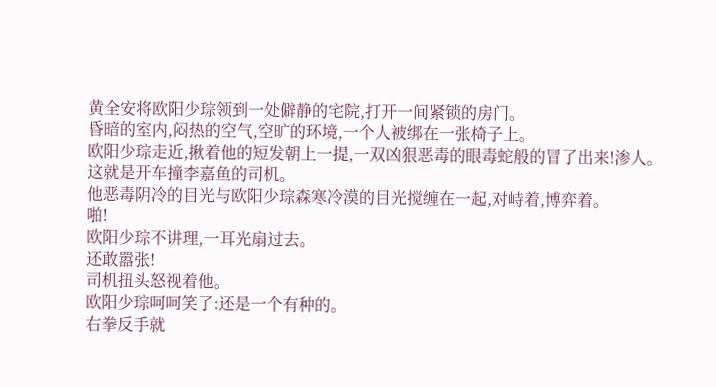黄全安将欧阳少琮领到一处僻静的宅院,打开一间紧锁的房门。
昏暗的室内,闷热的空气,空旷的环境,一个人被绑在一张椅子上。
欧阳少琮走近,揪着他的短发朝上一提,一双凶狠恶毒的眼毒蛇般的冒了出来!渗人。
这就是开车撞李嘉鱼的司机。
他恶毒阴冷的目光与欧阳少琮森寒冷漠的目光搅缠在一起,对峙着,博弈着。
啪!
欧阳少琮不讲理,一耳光扇过去。
还敢嚣张!
司机扭头怒视着他。
欧阳少琮呵呵笑了:还是一个有种的。
右拳反手就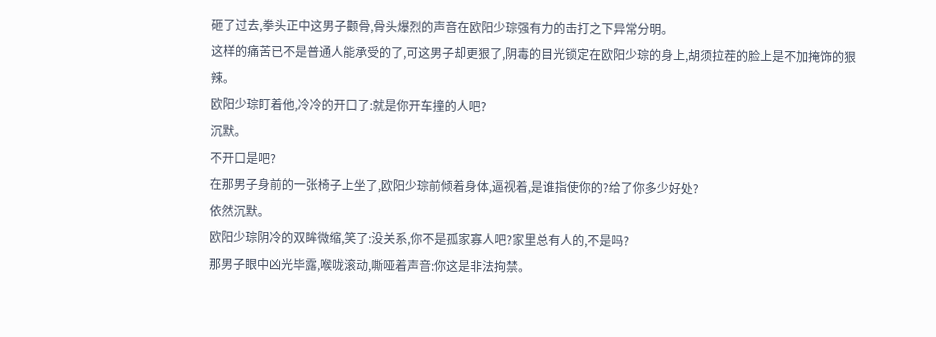砸了过去,拳头正中这男子颧骨,骨头爆烈的声音在欧阳少琮强有力的击打之下异常分明。
这样的痛苦已不是普通人能承受的了,可这男子却更狠了,阴毒的目光锁定在欧阳少琮的身上,胡须拉茬的脸上是不加掩饰的狠辣。
欧阳少琮盯着他,冷冷的开口了:就是你开车撞的人吧?
沉默。
不开口是吧?
在那男子身前的一张椅子上坐了,欧阳少琮前倾着身体,逼视着,是谁指使你的?给了你多少好处?
依然沉默。
欧阳少琮阴冷的双眸微缩,笑了:没关系,你不是孤家寡人吧?家里总有人的,不是吗?
那男子眼中凶光毕露,喉咙滚动,嘶哑着声音:你这是非法拘禁。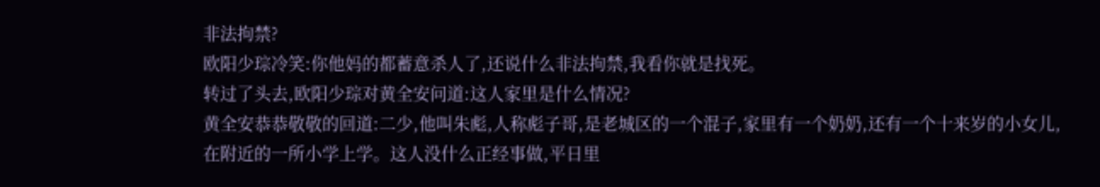非法拘禁?
欧阳少琮冷笑:你他妈的都蓄意杀人了,还说什么非法拘禁,我看你就是找死。
转过了头去,欧阳少琮对黄全安问道:这人家里是什么情况?
黄全安恭恭敬敬的回道:二少,他叫朱彪,人称彪子哥,是老城区的一个混子,家里有一个奶奶,还有一个十来岁的小女儿,在附近的一所小学上学。这人没什么正经事做,平日里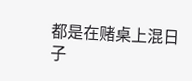都是在赌桌上混日子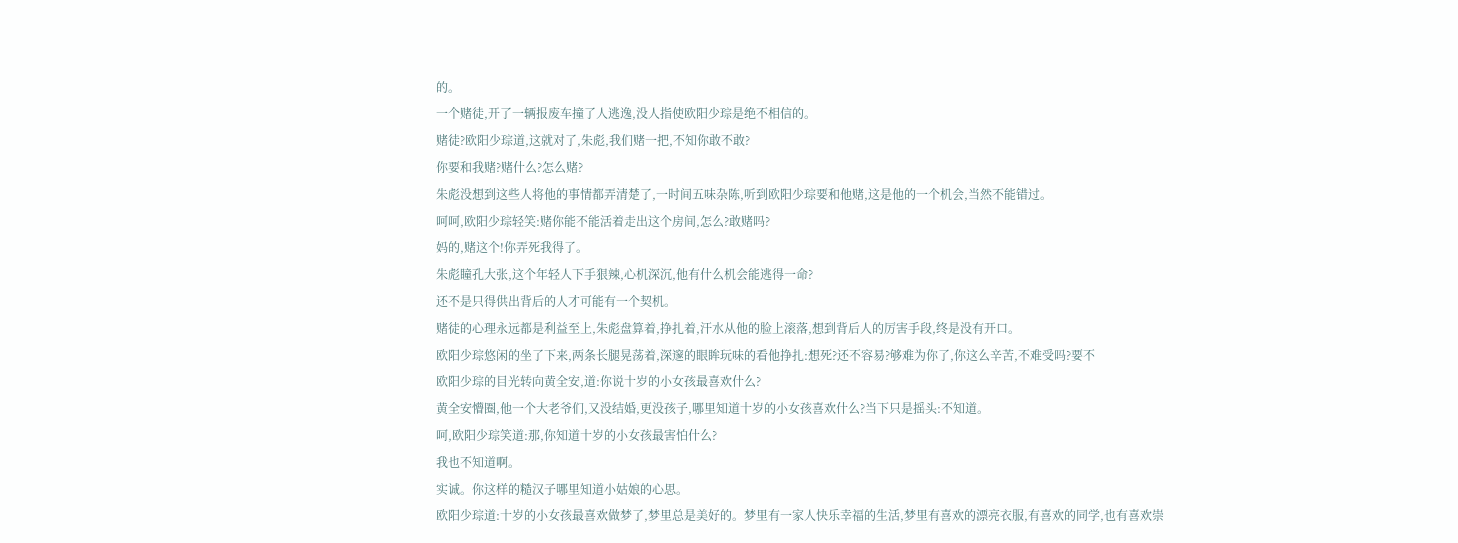的。
一个赌徒,开了一辆报废车撞了人逃逸,没人指使欧阳少琮是绝不相信的。
赌徒?欧阳少琮道,这就对了,朱彪,我们赌一把,不知你敢不敢?
你要和我赌?赌什么?怎么赌?
朱彪没想到这些人将他的事情都弄清楚了,一时间五味杂陈,听到欧阳少琮要和他赌,这是他的一个机会,当然不能错过。
呵呵,欧阳少琮轻笑:赌你能不能活着走出这个房间,怎么?敢赌吗?
妈的,赌这个!你弄死我得了。
朱彪瞳孔大张,这个年轻人下手狠辣,心机深沉,他有什么机会能逃得一命?
还不是只得供出背后的人才可能有一个契机。
赌徒的心理永远都是利益至上,朱彪盘算着,挣扎着,汗水从他的脸上滚落,想到背后人的厉害手段,终是没有开口。
欧阳少琮悠闲的坐了下来,两条长腿晃荡着,深邃的眼眸玩味的看他挣扎:想死?还不容易?够难为你了,你这么辛苦,不难受吗?要不
欧阳少琮的目光转向黄全安,道:你说十岁的小女孩最喜欢什么?
黄全安懵圈,他一个大老爷们,又没结婚,更没孩子,哪里知道十岁的小女孩喜欢什么?当下只是摇头:不知道。
呵,欧阳少琮笑道:那,你知道十岁的小女孩最害怕什么?
我也不知道啊。
实诚。你这样的糙汉子哪里知道小姑娘的心思。
欧阳少琮道:十岁的小女孩最喜欢做梦了,梦里总是美好的。梦里有一家人快乐幸福的生活,梦里有喜欢的漂亮衣服,有喜欢的同学,也有喜欢崇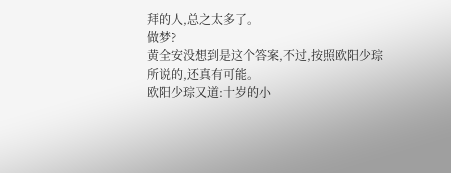拜的人,总之太多了。
做梦?
黄全安没想到是这个答案,不过,按照欧阳少琮所说的,还真有可能。
欧阳少琮又道:十岁的小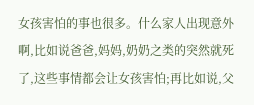女孩害怕的事也很多。什么家人出现意外啊,比如说爸爸,妈妈,奶奶之类的突然就死了,这些事情都会让女孩害怕;再比如说,父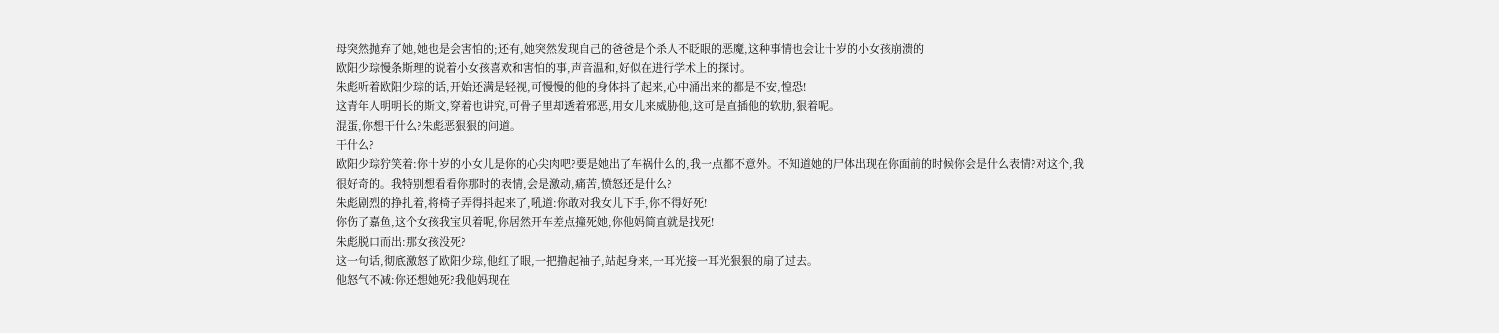母突然抛弃了她,她也是会害怕的;还有,她突然发现自己的爸爸是个杀人不眨眼的恶魔,这种事情也会让十岁的小女孩崩溃的
欧阳少琮慢条斯理的说着小女孩喜欢和害怕的事,声音温和,好似在进行学术上的探讨。
朱彪听着欧阳少琮的话,开始还满是轻视,可慢慢的他的身体抖了起来,心中涌出来的都是不安,惶恐!
这青年人明明长的斯文,穿着也讲究,可骨子里却透着邪恶,用女儿来威胁他,这可是直插他的软肋,狠着呢。
混蛋,你想干什么?朱彪恶狠狠的问道。
干什么?
欧阳少琮狞笑着:你十岁的小女儿是你的心尖肉吧?要是她出了车祸什么的,我一点都不意外。不知道她的尸体出现在你面前的时候你会是什么表情?对这个,我很好奇的。我特别想看看你那时的表情,会是激动,痛苦,愤怒还是什么?
朱彪剧烈的挣扎着,将椅子弄得抖起来了,吼道:你敢对我女儿下手,你不得好死!
你伤了嘉鱼,这个女孩我宝贝着呢,你居然开车差点撞死她,你他妈简直就是找死!
朱彪脱口而出:那女孩没死?
这一句话,彻底激怒了欧阳少琮,他红了眼,一把撸起袖子,站起身来,一耳光接一耳光狠狠的扇了过去。
他怒气不减:你还想她死?我他妈现在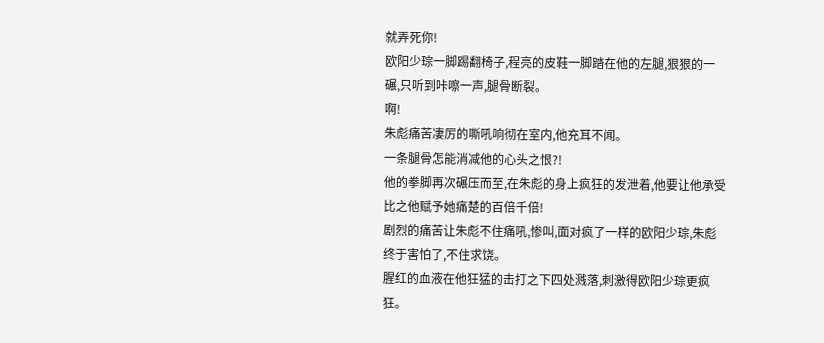就弄死你!
欧阳少琮一脚踢翻椅子,程亮的皮鞋一脚踏在他的左腿,狠狠的一碾,只听到咔嚓一声,腿骨断裂。
啊!
朱彪痛苦凄厉的嘶吼响彻在室内,他充耳不闻。
一条腿骨怎能消减他的心头之恨?!
他的拳脚再次碾压而至,在朱彪的身上疯狂的发泄着,他要让他承受比之他赋予她痛楚的百倍千倍!
剧烈的痛苦让朱彪不住痛吼,惨叫,面对疯了一样的欧阳少琮,朱彪终于害怕了,不住求饶。
腥红的血液在他狂猛的击打之下四处溅落,刺激得欧阳少琮更疯狂。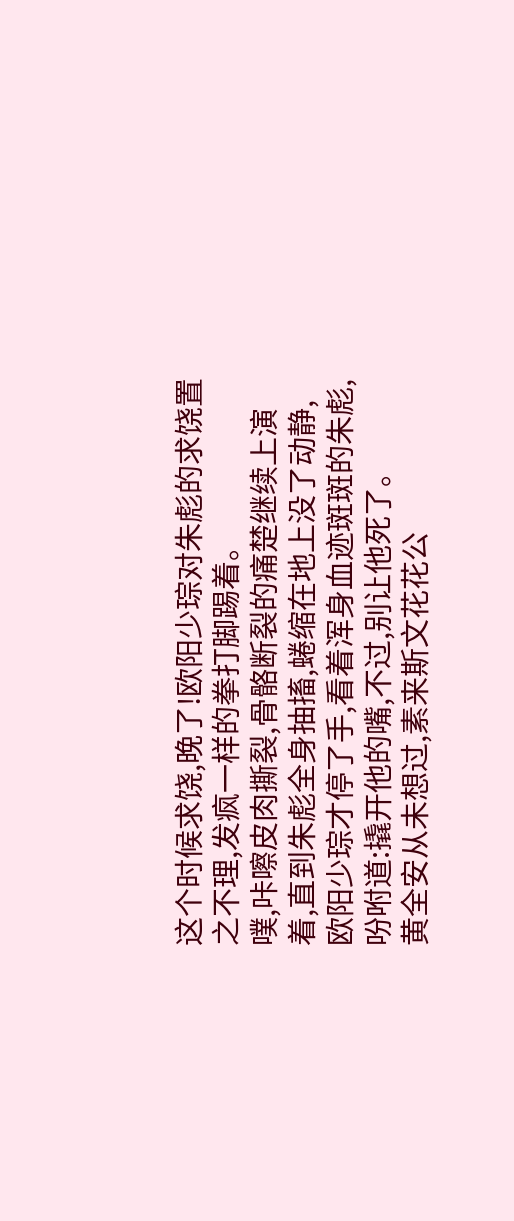这个时候求饶,晚了!欧阳少琮对朱彪的求饶置之不理,发疯一样的拳打脚踢着。
噗,咔嚓皮肉撕裂,骨骼断裂的痛楚继续上演着,直到朱彪全身抽搐,蜷缩在地上没了动静,欧阳少琮才停了手,看着浑身血迹斑斑的朱彪,吩咐道:撬开他的嘴,不过,别让他死了。
黄全安从未想过,素来斯文花花公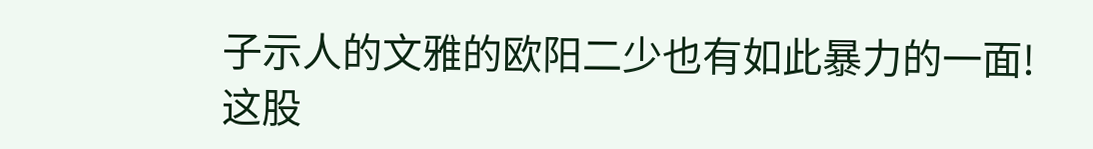子示人的文雅的欧阳二少也有如此暴力的一面!
这股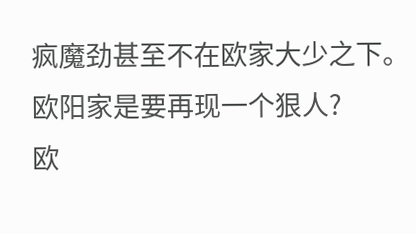疯魔劲甚至不在欧家大少之下。
欧阳家是要再现一个狠人?
欧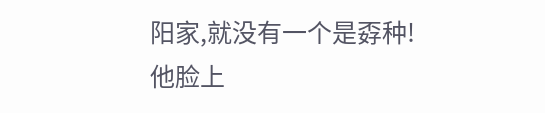阳家,就没有一个是孬种!
他脸上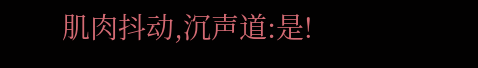肌肉抖动,沉声道:是!